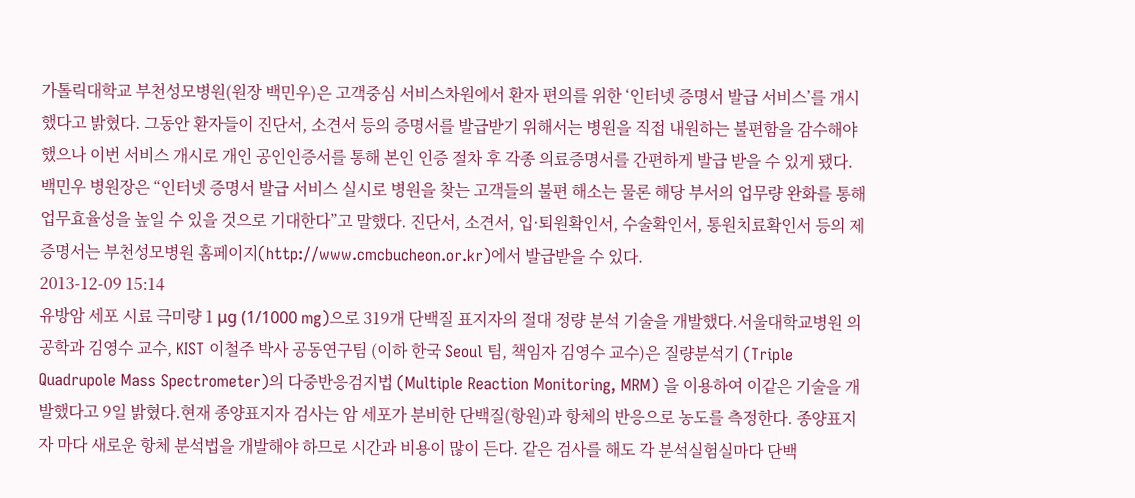가톨릭대학교 부천성모병원(원장 백민우)은 고객중심 서비스차원에서 환자 편의를 위한 ‘인터넷 증명서 발급 서비스’를 개시했다고 밝혔다. 그동안 환자들이 진단서, 소견서 등의 증명서를 발급받기 위해서는 병원을 직접 내원하는 불편함을 감수해야 했으나 이번 서비스 개시로 개인 공인인증서를 통해 본인 인증 절차 후 각종 의료증명서를 간편하게 발급 받을 수 있게 됐다. 백민우 병원장은 “인터넷 증명서 발급 서비스 실시로 병원을 찾는 고객들의 불편 해소는 물론 해당 부서의 업무량 완화를 통해 업무효율성을 높일 수 있을 것으로 기대한다”고 말했다. 진단서, 소견서, 입·퇴원확인서, 수술확인서, 통원치료확인서 등의 제증명서는 부천성모병원 홈페이지(http://www.cmcbucheon.or.kr)에서 발급받을 수 있다.
2013-12-09 15:14
유방암 세포 시료 극미량 1 μg (1/1000 mg)으로 319개 단백질 표지자의 절대 정량 분석 기술을 개발했다.서울대학교병원 의공학과 김영수 교수, KIST 이철주 박사 공동연구팀 (이하 한국 Seoul 팀, 책임자 김영수 교수)은 질량분석기 (Triple Quadrupole Mass Spectrometer)의 다중반응검지법 (Multiple Reaction Monitoring, MRM) 을 이용하여 이같은 기술을 개발했다고 9일 밝혔다.현재 종양표지자 검사는 암 세포가 분비한 단백질(항원)과 항체의 반응으로 농도를 측정한다. 종양표지자 마다 새로운 항체 분석법을 개발해야 하므로 시간과 비용이 많이 든다. 같은 검사를 해도 각 분석실험실마다 단백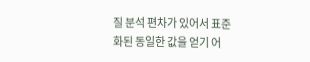질 분석 편차가 있어서 표준화된 동일한 값을 얻기 어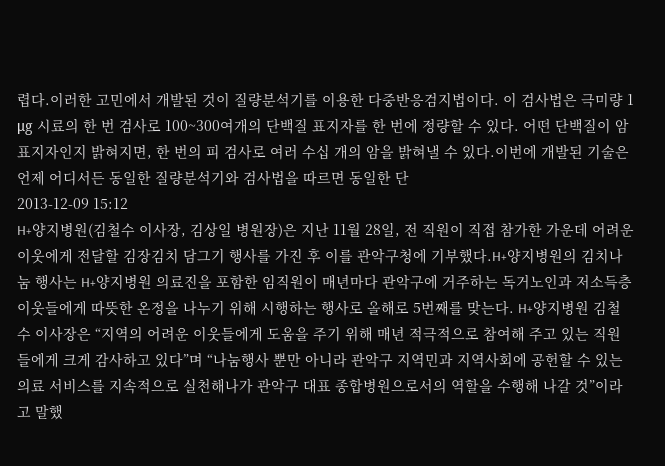렵다.이러한 고민에서 개발된 것이 질량분석기를 이용한 다중반응검지법이다. 이 검사법은 극미량 1 μg 시료의 한 번 검사로 100~300여개의 단백질 표지자를 한 번에 정량할 수 있다. 어떤 단백질이 암 표지자인지 밝혀지면, 한 번의 피 검사로 여러 수십 개의 암을 밝혀낼 수 있다.이번에 개발된 기술은 언제 어디서든 동일한 질량분석기와 검사법을 따르면 동일한 단
2013-12-09 15:12
H+양지병원(김철수 이사장, 김상일 병원장)은 지난 11월 28일, 전 직원이 직접 참가한 가운데 어려운 이웃에게 전달할 김장김치 담그기 행사를 가진 후 이를 관악구청에 기부했다.H+양지병원의 김치나눔 행사는 H+양지병원 의료진을 포함한 임직원이 매년마다 관악구에 거주하는 독거노인과 저소득층 이웃들에게 따뜻한 온정을 나누기 위해 시행하는 행사로 올해로 5번째를 맞는다. H+양지병원 김철수 이사장은 “지역의 어려운 이웃들에게 도움을 주기 위해 매년 적극적으로 참여해 주고 있는 직원들에게 크게 감사하고 있다”며 “나눔행사 뿐만 아니라 관악구 지역민과 지역사회에 공헌할 수 있는 의료 서비스를 지속적으로 실천해나가 관악구 대표 종합병원으로서의 역할을 수행해 나갈 것”이라고 말했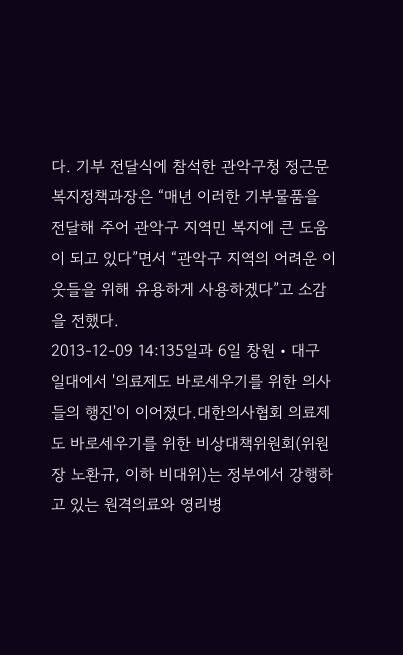다. 기부 전달식에 참석한 관악구청 정근문 복지정책과장은 “매년 이러한 기부물품을 전달해 주어 관악구 지역민 복지에 큰 도움이 되고 있다”면서 “관악구 지역의 어려운 이웃들을 위해 유용하게 사용하겠다”고 소감을 전했다.
2013-12-09 14:135일과 6일 창원・대구 일대에서 '의료제도 바로세우기를 위한 의사들의 행진'이 이어졌다.대한의사협회 의료제도 바로세우기를 위한 비상대책위원회(위원장 노환규, 이하 비대위)는 정부에서 강행하고 있는 원격의료와 영리병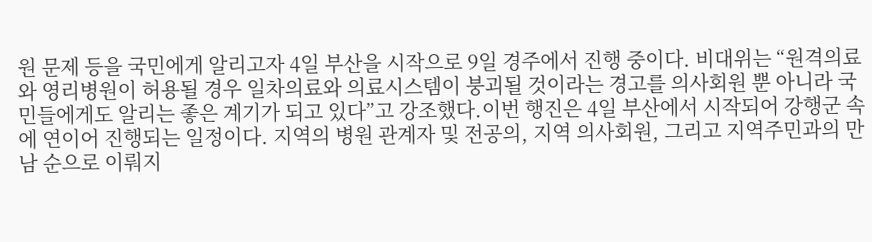원 문제 등을 국민에게 알리고자 4일 부산을 시작으로 9일 경주에서 진행 중이다. 비대위는 “원격의료와 영리병원이 허용될 경우 일차의료와 의료시스템이 붕괴될 것이라는 경고를 의사회원 뿐 아니라 국민들에게도 알리는 좋은 계기가 되고 있다”고 강조했다.이번 행진은 4일 부산에서 시작되어 강행군 속에 연이어 진행되는 일정이다. 지역의 병원 관계자 및 전공의, 지역 의사회원, 그리고 지역주민과의 만남 순으로 이뤄지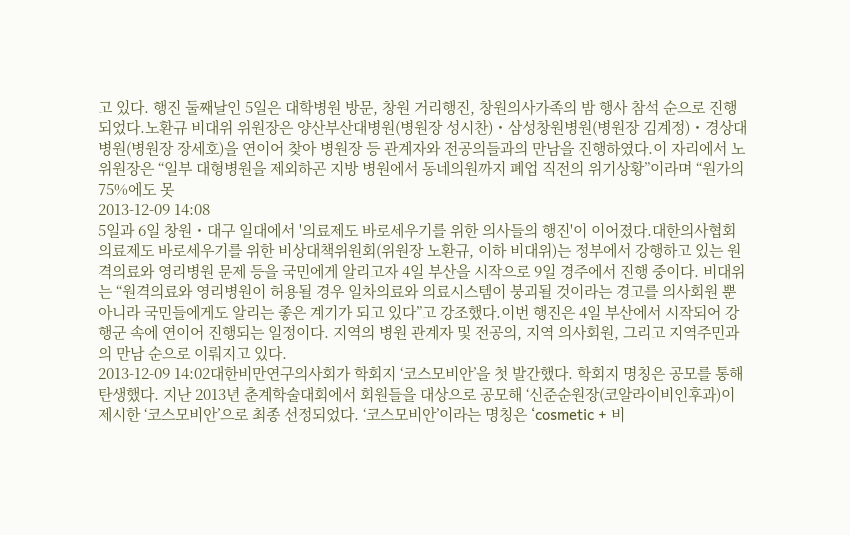고 있다. 행진 둘째날인 5일은 대학병원 방문, 창원 거리행진, 창원의사가족의 밤 행사 참석 순으로 진행되었다.노환규 비대위 위원장은 양산부산대병원(병원장 성시찬)・삼성창원병원(병원장 김계정)・경상대병원(병원장 장세호)을 연이어 찾아 병원장 등 관계자와 전공의들과의 만남을 진행하였다.이 자리에서 노 위원장은 “일부 대형병원을 제외하곤 지방 병원에서 동네의원까지 폐업 직전의 위기상황”이라며 “원가의 75%에도 못
2013-12-09 14:08
5일과 6일 창원・대구 일대에서 '의료제도 바로세우기를 위한 의사들의 행진'이 이어졌다.대한의사협회 의료제도 바로세우기를 위한 비상대책위원회(위원장 노환규, 이하 비대위)는 정부에서 강행하고 있는 원격의료와 영리병원 문제 등을 국민에게 알리고자 4일 부산을 시작으로 9일 경주에서 진행 중이다. 비대위는 “원격의료와 영리병원이 허용될 경우 일차의료와 의료시스템이 붕괴될 것이라는 경고를 의사회원 뿐 아니라 국민들에게도 알리는 좋은 계기가 되고 있다”고 강조했다.이번 행진은 4일 부산에서 시작되어 강행군 속에 연이어 진행되는 일정이다. 지역의 병원 관계자 및 전공의, 지역 의사회원, 그리고 지역주민과의 만남 순으로 이뤄지고 있다.
2013-12-09 14:02대한비만연구의사회가 학회지 ‘코스모비안’을 첫 발간했다. 학회지 명칭은 공모를 통해 탄생했다. 지난 2013년 춘계학술대회에서 회원들을 대상으로 공모해 ‘신준순원장(코알라이비인후과)이 제시한 ‘코스모비안’으로 최종 선정되었다. ‘코스모비안’이라는 명칭은 ‘cosmetic + 비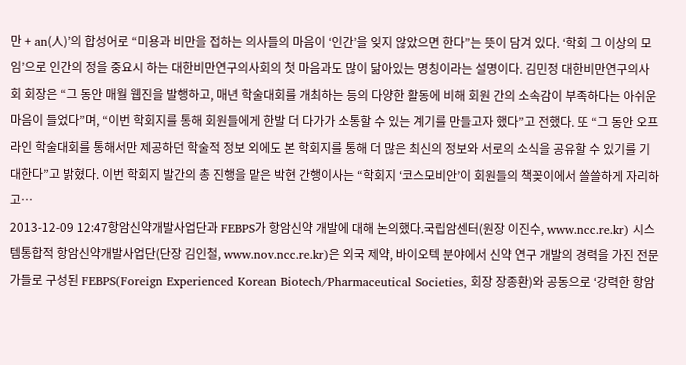만 + an(人)’의 합성어로 “미용과 비만을 접하는 의사들의 마음이 ‘인간’을 잊지 않았으면 한다”는 뜻이 담겨 있다. ‘학회 그 이상의 모임’으로 인간의 정을 중요시 하는 대한비만연구의사회의 첫 마음과도 많이 닮아있는 명칭이라는 설명이다. 김민정 대한비만연구의사회 회장은 “그 동안 매월 웹진을 발행하고, 매년 학술대회를 개최하는 등의 다양한 활동에 비해 회원 간의 소속감이 부족하다는 아쉬운 마음이 들었다”며, “이번 학회지를 통해 회원들에게 한발 더 다가가 소통할 수 있는 계기를 만들고자 했다”고 전했다. 또 “그 동안 오프라인 학술대회를 통해서만 제공하던 학술적 정보 외에도 본 학회지를 통해 더 많은 최신의 정보와 서로의 소식을 공유할 수 있기를 기대한다”고 밝혔다. 이번 학회지 발간의 총 진행을 맡은 박현 간행이사는 “학회지 ‘코스모비안’이 회원들의 책꽂이에서 쓸쓸하게 자리하고…
2013-12-09 12:47항암신약개발사업단과 FEBPS가 항암신약 개발에 대해 논의했다.국립암센터(원장 이진수, www.ncc.re.kr) 시스템통합적 항암신약개발사업단(단장 김인철, www.nov.ncc.re.kr)은 외국 제약, 바이오텍 분야에서 신약 연구 개발의 경력을 가진 전문가들로 구성된 FEBPS(Foreign Experienced Korean Biotech/Pharmaceutical Societies, 회장 장종환)와 공동으로 ‘강력한 항암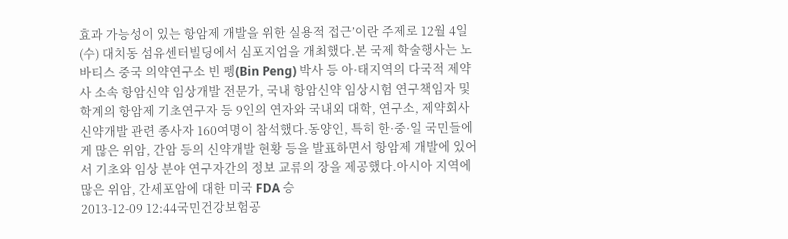효과 가능성이 있는 항암제 개발을 위한 실용적 접근’이란 주제로 12월 4일(수) 대치동 섬유센터빌딩에서 심포지엄을 개최했다.본 국제 학술행사는 노바티스 중국 의약연구소 빈 펭(Bin Peng) 박사 등 아·태지역의 다국적 제약사 소속 항암신약 임상개발 전문가, 국내 항암신약 임상시험 연구책임자 및 학계의 항암제 기초연구자 등 9인의 연자와 국내외 대학, 연구소, 제약회사 신약개발 관련 종사자 160여명이 참석했다.동양인, 특히 한·중·일 국민들에게 많은 위암, 간암 등의 신약개발 현황 등을 발표하면서 항암제 개발에 있어서 기초와 임상 분야 연구자간의 정보 교류의 장을 제공했다.아시아 지역에 많은 위암, 간세포암에 대한 미국 FDA 승
2013-12-09 12:44국민건강보험공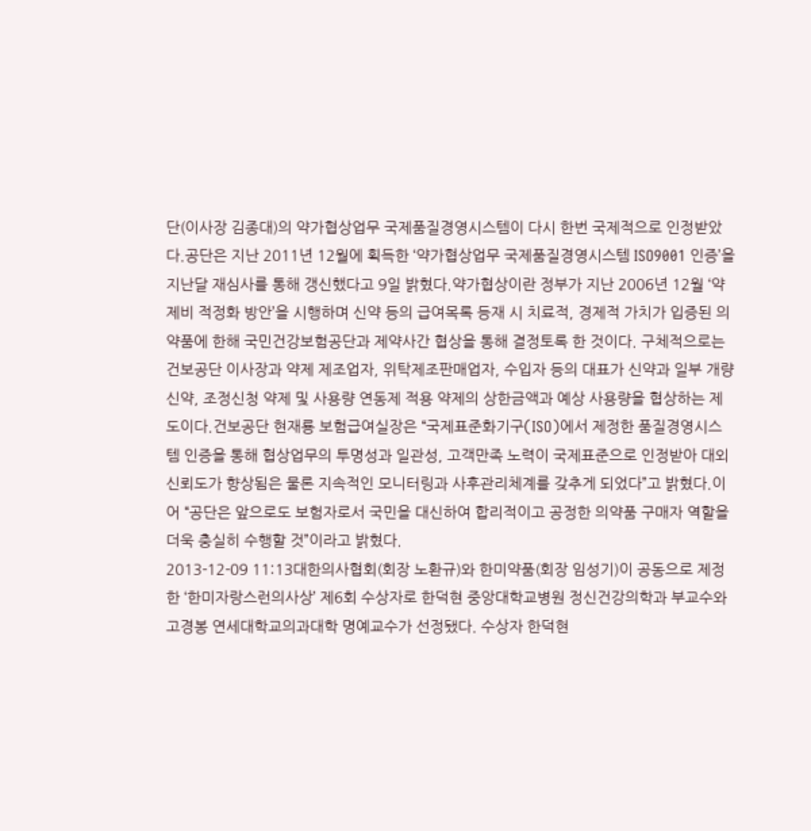단(이사장 김종대)의 약가협상업무 국제품질경영시스템이 다시 한번 국제적으로 인정받았다.공단은 지난 2011년 12월에 획득한 ‘약가협상업무 국제품질경영시스템 ISO9001 인증’을 지난달 재심사를 통해 갱신했다고 9일 밝혔다.약가협상이란 정부가 지난 2006년 12월 ‘약제비 적정화 방안’을 시행하며 신약 등의 급여목록 등재 시 치료적, 경제적 가치가 입증된 의약품에 한해 국민건강보험공단과 제약사간 협상을 통해 결정토록 한 것이다. 구체적으로는 건보공단 이사장과 약제 제조업자, 위탁제조판매업자, 수입자 등의 대표가 신약과 일부 개량신약, 조정신청 약제 및 사용량 연동제 적용 약제의 상한금액과 예상 사용량을 협상하는 제도이다.건보공단 현재룡 보험급여실장은 “국제표준화기구(ISO)에서 제정한 품질경영시스템 인증을 통해 협상업무의 투명성과 일관성, 고객만족 노력이 국제표준으로 인정받아 대외 신뢰도가 향상됨은 물론 지속적인 모니터링과 사후관리체계를 갖추게 되었다”고 밝혔다.이어 “공단은 앞으로도 보험자로서 국민을 대신하여 합리적이고 공정한 의약품 구매자 역할을 더욱 충실히 수행할 것”이라고 밝혔다.
2013-12-09 11:13대한의사협회(회장 노환규)와 한미약품(회장 임성기)이 공동으로 제정한 ‘한미자랑스런의사상’ 제6회 수상자로 한덕현 중앙대학교병원 정신건강의학과 부교수와 고경봉 연세대학교의과대학 명예교수가 선정됐다. 수상자 한덕현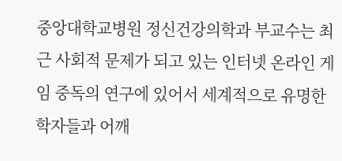중앙대학교병원 정신건강의학과 부교수는 최근 사회적 문제가 되고 있는 인터넷 온라인 게임 중독의 연구에 있어서 세계적으로 유명한 학자들과 어깨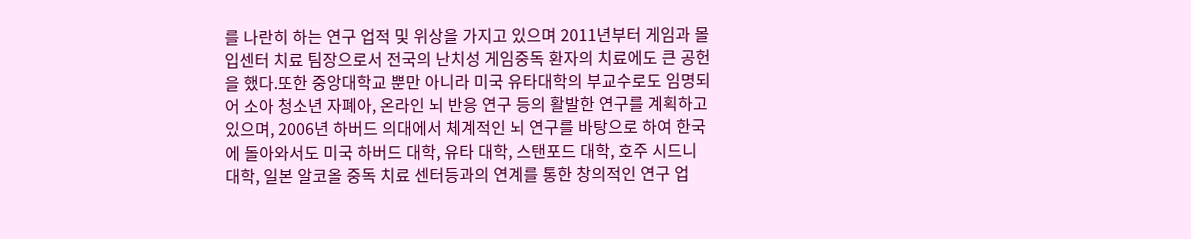를 나란히 하는 연구 업적 및 위상을 가지고 있으며 2011년부터 게임과 몰입센터 치료 팀장으로서 전국의 난치성 게임중독 환자의 치료에도 큰 공헌을 했다.또한 중앙대학교 뿐만 아니라 미국 유타대학의 부교수로도 임명되어 소아 청소년 자폐아, 온라인 뇌 반응 연구 등의 활발한 연구를 계획하고 있으며, 2006년 하버드 의대에서 체계적인 뇌 연구를 바탕으로 하여 한국에 돌아와서도 미국 하버드 대학, 유타 대학, 스탠포드 대학, 호주 시드니 대학, 일본 알코올 중독 치료 센터등과의 연계를 통한 창의적인 연구 업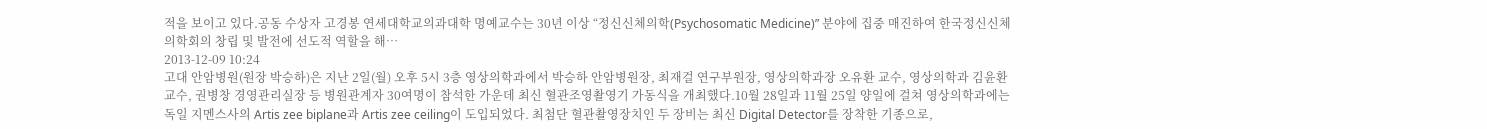적을 보이고 있다.공동 수상자 고경봉 연세대학교의과대학 명예교수는 30년 이상 “정신신체의학(Psychosomatic Medicine)” 분야에 집중 매진하여 한국정신신체의학회의 창립 및 발전에 선도적 역할을 해…
2013-12-09 10:24
고대 안암병원(원장 박승하)은 지난 2일(월) 오후 5시 3층 영상의학과에서 박승하 안암병원장, 최재걸 연구부원장, 영상의학과장 오유환 교수, 영상의학과 김윤환 교수, 권병창 경영관리실장 등 병원관계자 30여명이 참석한 가운데 최신 혈관조영촬영기 가동식을 개최했다.10월 28일과 11월 25일 양일에 걸쳐 영상의학과에는 독일 지멘스사의 Artis zee biplane과 Artis zee ceiling이 도입되었다. 최첨단 혈관촬영장치인 두 장비는 최신 Digital Detector를 장착한 기종으로,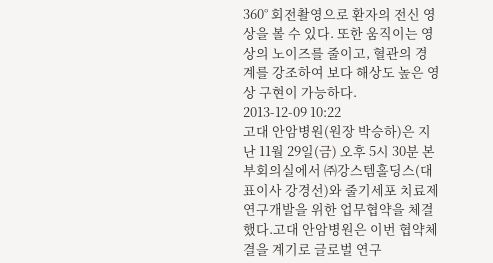360° 회전촬영으로 환자의 전신 영상을 볼 수 있다. 또한 움직이는 영상의 노이즈를 줄이고, 혈관의 경계를 강조하여 보다 해상도 높은 영상 구현이 가능하다.
2013-12-09 10:22
고대 안암병원(원장 박승하)은 지난 11월 29일(금) 오후 5시 30분 본부회의실에서 ㈜강스템홀딩스(대표이사 강경선)와 줄기세포 치료제 연구개발을 위한 업무협약을 체결했다.고대 안암병원은 이번 협약체결을 계기로 글로벌 연구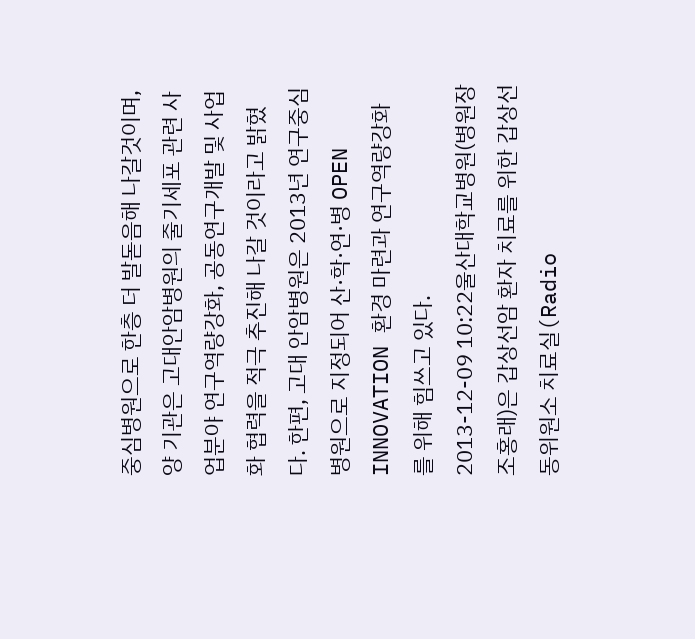중심병원으로 한층 더 발돋음해 나갈것이며, 양 기관은 고대안암병원의 줄기세포 관련 사업분야 연구역량강화, 공동연구개발 및 사업화 협력을 적극 추진해 나갈 것이라고 밝혔다. 한편, 고대 안암병원은 2013년 연구중심병원으로 지정되어 산·학·연·병 OPEN INNOVATION 환경 마련과 연구역량강화를 위해 힘쓰고 있다.
2013-12-09 10:22울산대학교병원(병원장 조홍래)은 갑상선암 환자 치료를 위한 갑상선 동위원소 치료실(Radio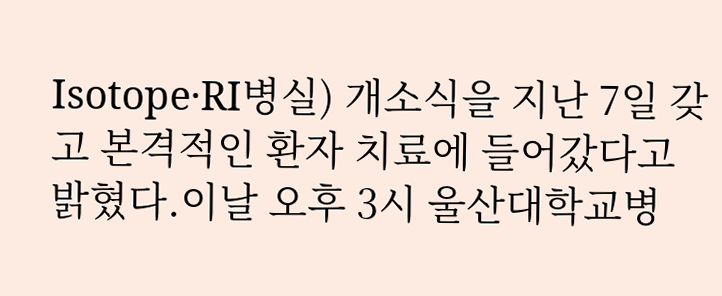Isotope·RI병실) 개소식을 지난 7일 갖고 본격적인 환자 치료에 들어갔다고 밝혔다.이날 오후 3시 울산대학교병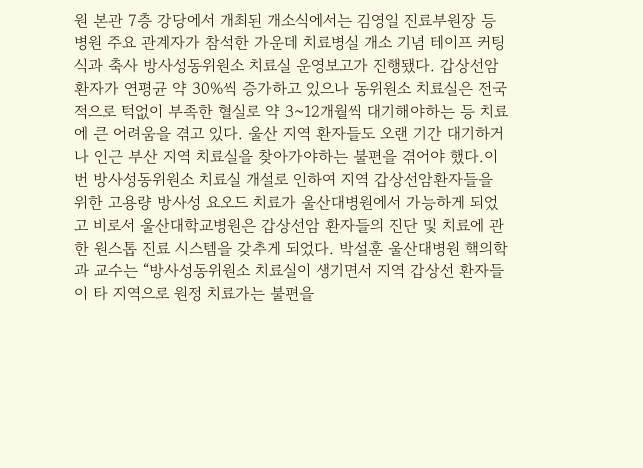원 본관 7층 강당에서 개최된 개소식에서는 김영일 진료부원장 등 병원 주요 관계자가 참석한 가운데 치료병실 개소 기념 테이프 커팅식과 축사 방사성동위원소 치료실 운영보고가 진행됐다. 갑상선암 환자가 연평균 약 30%씩 증가하고 있으나 동위원소 치료실은 전국적으로 턱없이 부족한 혈실로 약 3~12개월씩 대기해야하는 등 치료에 큰 어려움을 겪고 있다. 울산 지역 환자들도 오랜 기간 대기하거나 인근 부산 지역 치료실을 찾아가야하는 불편을 겪어야 했다.이번 방사성동위원소 치료실 개설로 인하여 지역 갑상선암환자들을 위한 고용량 방사성 요오드 치료가 울산대병원에서 가능하게 되었고 비로서 울산대학교병원은 갑상선암 환자들의 진단 및 치료에 관한 원스톱 진료 시스템을 갖추게 되었다. 박설훈 울산대병원 핵의학과 교수는 “방사성동위원소 치료실이 생기면서 지역 갑상선 환자들이 타 지역으로 원정 치료가는 불편을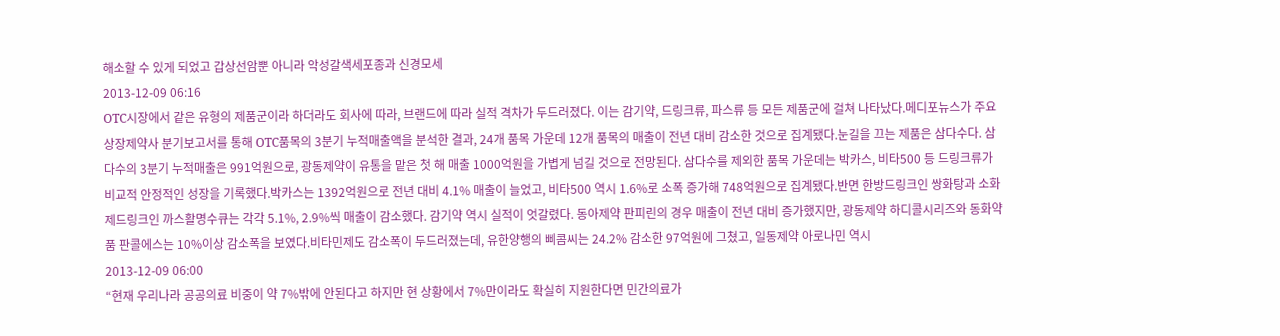해소할 수 있게 되었고 갑상선암뿐 아니라 악성갈색세포종과 신경모세
2013-12-09 06:16
OTC시장에서 같은 유형의 제품군이라 하더라도 회사에 따라, 브랜드에 따라 실적 격차가 두드러졌다. 이는 감기약, 드링크류, 파스류 등 모든 제품군에 걸쳐 나타났다.메디포뉴스가 주요 상장제약사 분기보고서를 통해 OTC품목의 3분기 누적매출액을 분석한 결과, 24개 품목 가운데 12개 품목의 매출이 전년 대비 감소한 것으로 집계됐다.눈길을 끄는 제품은 삼다수다. 삼다수의 3분기 누적매출은 991억원으로, 광동제약이 유통을 맡은 첫 해 매출 1000억원을 가볍게 넘길 것으로 전망된다. 삼다수를 제외한 품목 가운데는 박카스, 비타500 등 드링크류가 비교적 안정적인 성장을 기록했다.박카스는 1392억원으로 전년 대비 4.1% 매출이 늘었고, 비타500 역시 1.6%로 소폭 증가해 748억원으로 집계됐다.반면 한방드링크인 쌍화탕과 소화제드링크인 까스활명수큐는 각각 5.1%, 2.9%씩 매출이 감소했다. 감기약 역시 실적이 엇갈렸다. 동아제약 판피린의 경우 매출이 전년 대비 증가했지만, 광동제약 하디콜시리즈와 동화약품 판콜에스는 10%이상 감소폭을 보였다.비타민제도 감소폭이 두드러졌는데, 유한양행의 삐콤씨는 24.2% 감소한 97억원에 그쳤고, 일동제약 아로나민 역시
2013-12-09 06:00
“현재 우리나라 공공의료 비중이 약 7%밖에 안된다고 하지만 현 상황에서 7%만이라도 확실히 지원한다면 민간의료가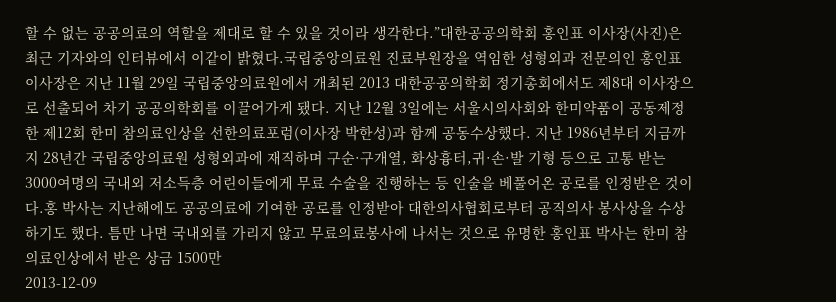할 수 없는 공공의료의 역할을 제대로 할 수 있을 것이라 생각한다.”대한공공의학회 홍인표 이사장(사진)은 최근 기자와의 인터뷰에서 이같이 밝혔다.국립중앙의료원 진료부원장을 역임한 성형외과 전문의인 홍인표 이사장은 지난 11월 29일 국립중앙의료원에서 개최된 2013 대한공공의학회 정기총회에서도 제8대 이사장으로 선출되어 차기 공공의학회를 이끌어가게 됐다. 지난 12월 3일에는 서울시의사회와 한미약품이 공동제정한 제12회 한미 참의료인상을 선한의료포럼(이사장 박한성)과 함께 공동수상했다. 지난 1986년부터 지금까지 28년간 국립중앙의료원 성형외과에 재직하며 구순·구개열, 화상흉터,귀·손·발 기형 등으로 고통 받는 3000여명의 국내외 저소득층 어린이들에게 무료 수술을 진행하는 등 인술을 베풀어온 공로를 인정받은 것이다.홍 박사는 지난해에도 공공의료에 기여한 공로를 인정받아 대한의사협회로부터 공직의사 봉사상을 수상하기도 했다. 틈만 나면 국내외를 가리지 않고 무료의료봉사에 나서는 것으로 유명한 홍인표 박사는 한미 참의료인상에서 받은 상금 1500만
2013-12-09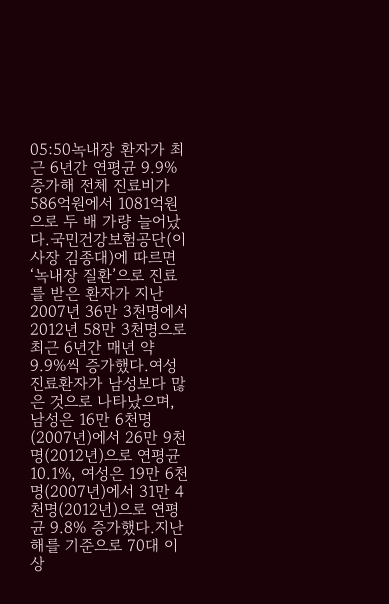05:50녹내장 환자가 최근 6년간 연평균 9.9% 증가해 전체 진료비가 586억원에서 1081억원으로 두 배 가량 늘어났다.국민건강보험공단(이사장 김종대)에 따르면 ‘녹내장 질환’으로 진료를 받은 환자가 지난 2007년 36만 3천명에서 2012년 58만 3천명으로 최근 6년간 매년 약 9.9%씩 증가했다.여성 진료환자가 남성보다 많은 것으로 나타났으며, 남성은 16만 6천명(2007년)에서 26만 9천명(2012년)으로 연평균 10.1%, 여성은 19만 6천명(2007년)에서 31만 4천명(2012년)으로 연평균 9.8% 증가했다.지난해를 기준으로 70대 이상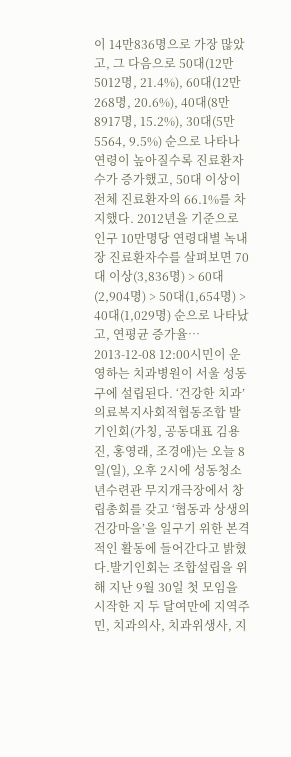이 14만836명으로 가장 많았고, 그 다음으로 50대(12만5012명, 21.4%), 60대(12만268명, 20.6%), 40대(8만8917명, 15.2%), 30대(5만5564, 9.5%) 순으로 나타나 연령이 높아질수록 진료환자수가 증가했고, 50대 이상이 전체 진료환자의 66.1%를 차지했다. 2012년을 기준으로 인구 10만명당 연령대별 녹내장 진료환자수를 살펴보면 70대 이상(3,836명) > 60대(2,904명) > 50대(1,654명) > 40대(1,029명) 순으로 나타났고, 연평균 증가율…
2013-12-08 12:00시민이 운영하는 치과병원이 서울 성동구에 설립된다. ‘건강한 치과’의료복지사회적협동조합 발기인회(가칭, 공동대표 김용진, 홍영래, 조경애)는 오늘 8일(일), 오후 2시에 성동청소년수련관 무지개극장에서 창립총회를 갖고 ‘협동과 상생의 건강마을’을 일구기 위한 본격적인 활동에 들어간다고 밝혔다.발기인회는 조합설립을 위해 지난 9월 30일 첫 모임을 시작한 지 두 달여만에 지역주민, 치과의사, 치과위생사, 지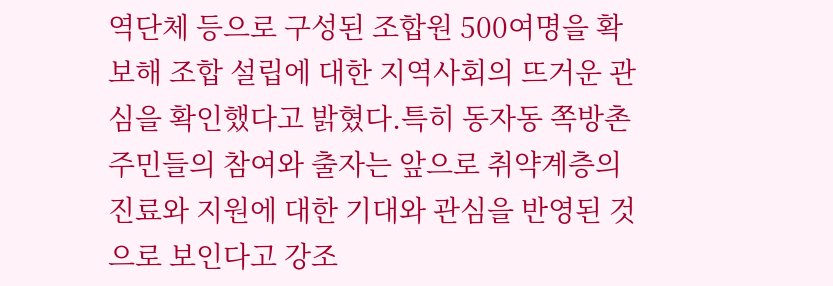역단체 등으로 구성된 조합원 500여명을 확보해 조합 설립에 대한 지역사회의 뜨거운 관심을 확인했다고 밝혔다.특히 동자동 쪽방촌 주민들의 참여와 출자는 앞으로 취약계층의 진료와 지원에 대한 기대와 관심을 반영된 것으로 보인다고 강조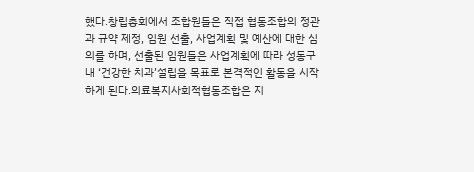했다.창립총회에서 조합원들은 직접 협동조합의 정관과 규약 제정, 임원 선출, 사업계획 및 예산에 대한 심의를 하며, 선출된 임원들은 사업계획에 따라 성동구 내 ‘건강한 치과’설립을 목표로 본격적인 활동을 시작하게 된다.의료복지사회적협동조합은 지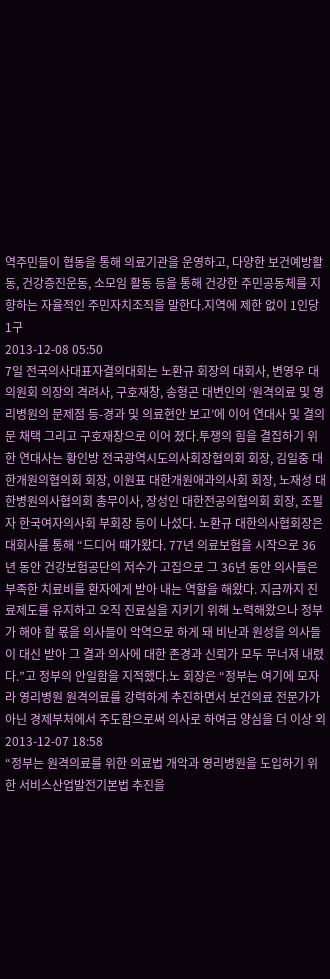역주민들이 협동을 통해 의료기관을 운영하고, 다양한 보건예방활동, 건강증진운동, 소모임 활동 등을 통해 건강한 주민공동체를 지향하는 자율적인 주민자치조직을 말한다.지역에 제한 없이 1인당 1구
2013-12-08 05:50
7일 전국의사대표자결의대회는 노환규 회장의 대회사, 변영우 대의원회 의장의 격려사, 구호재창, 송형곤 대변인의 ‘원격의료 및 영리병원의 문제점 등-경과 및 의료현안 보고’에 이어 연대사 및 결의문 채택 그리고 구호재창으로 이어 졌다.투쟁의 힘을 결집하기 위한 연대사는 황인방 전국광역시도의사회장협의회 회장, 김일중 대한개원의협의회 회장, 이원표 대한개원애과의사회 회장, 노재성 대한병원의사협의회 총무이사, 장성인 대한전공의협의회 회장, 조필자 한국여자의사회 부회장 등이 나섰다. 노환규 대한의사협회장은 대회사를 통해 “드디어 때가왔다. 77년 의료보험을 시작으로 36년 동안 건강보험공단의 저수가 고집으로 그 36년 동안 의사들은 부족한 치료비를 환자에게 받아 내는 역할을 해왔다. 지금까지 진료제도를 유지하고 오직 진료실을 지키기 위해 노력해왔으나 정부가 해야 할 몫을 의사들이 악역으로 하게 돼 비난과 원성을 의사들이 대신 받아 그 결과 의사에 대한 존경과 신뢰가 모두 무너져 내렸다.”고 정부의 안일함을 지적했다.노 회장은 “정부는 여기에 모자라 영리병원 원격의료를 강력하게 추진하면서 보건의료 전문가가 아닌 경제부처에서 주도함으로써 의사로 하여금 양심을 더 이상 외
2013-12-07 18:58
“정부는 원격의료를 위한 의료법 개악과 영리병원을 도입하기 위한 서비스산업발전기본법 추진을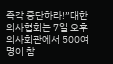즉각 중단하라!”대한의사협회는 7일 오후 의사회관에서 500여명이 참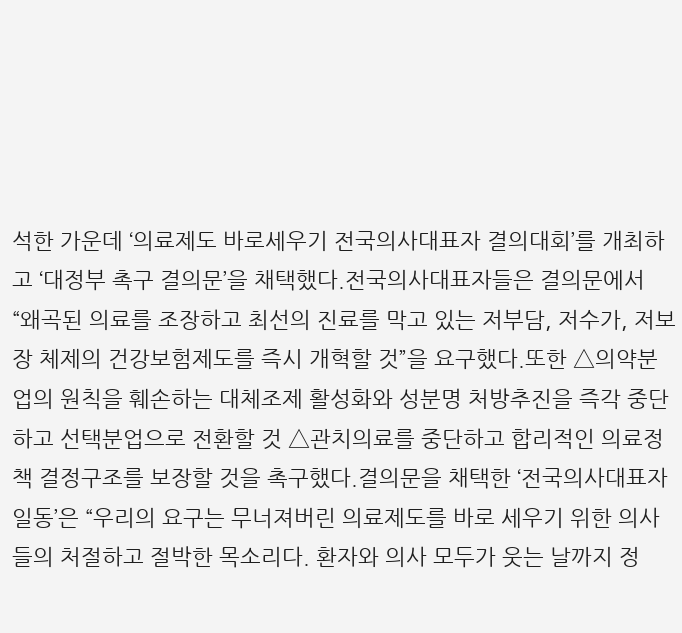석한 가운데 ‘의료제도 바로세우기 전국의사대표자 결의대회’를 개최하고 ‘대정부 촉구 결의문’을 채택했다.전국의사대표자들은 결의문에서 “왜곡된 의료를 조장하고 최선의 진료를 막고 있는 저부담, 저수가, 저보장 체제의 건강보험제도를 즉시 개혁할 것”을 요구했다.또한 △의약분업의 원칙을 훼손하는 대체조제 활성화와 성분명 처방추진을 즉각 중단하고 선택분업으로 전환할 것 △관치의료를 중단하고 합리적인 의료정책 결정구조를 보장할 것을 촉구했다.결의문을 채택한 ‘전국의사대표자 일동’은 “우리의 요구는 무너져버린 의료제도를 바로 세우기 위한 의사들의 처절하고 절박한 목소리다. 환자와 의사 모두가 웃는 날까지 정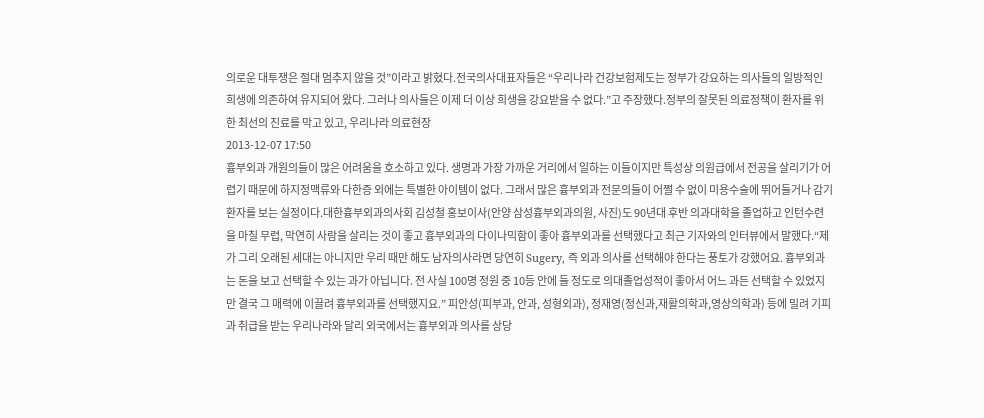의로운 대투쟁은 절대 멈추지 않을 것”이라고 밝혔다.전국의사대표자들은 “우리나라 건강보험제도는 정부가 강요하는 의사들의 일방적인 희생에 의존하여 유지되어 왔다. 그러나 의사들은 이제 더 이상 희생을 강요받을 수 없다.”고 주장했다.정부의 잘못된 의료정책이 환자를 위한 최선의 진료를 막고 있고, 우리나라 의료현장
2013-12-07 17:50
흉부외과 개원의들이 많은 어려움을 호소하고 있다. 생명과 가장 가까운 거리에서 일하는 이들이지만 특성상 의원급에서 전공을 살리기가 어렵기 때문에 하지정맥류와 다한증 외에는 특별한 아이템이 없다. 그래서 많은 흉부외과 전문의들이 어쩔 수 없이 미용수술에 뛰어들거나 감기환자를 보는 실정이다.대한흉부외과의사회 김성철 홍보이사(안양 삼성흉부외과의원, 사진)도 90년대 후반 의과대학을 졸업하고 인턴수련을 마칠 무렵, 막연히 사람을 살리는 것이 좋고 흉부외과의 다이나믹함이 좋아 흉부외과를 선택했다고 최근 기자와의 인터뷰에서 말했다.“제가 그리 오래된 세대는 아니지만 우리 때만 해도 남자의사라면 당연히 Sugery, 즉 외과 의사를 선택해야 한다는 풍토가 강했어요. 흉부외과는 돈을 보고 선택할 수 있는 과가 아닙니다. 전 사실 100명 정원 중 10등 안에 들 정도로 의대졸업성적이 좋아서 어느 과든 선택할 수 있었지만 결국 그 매력에 이끌려 흉부외과를 선택했지요.” 피안성(피부과, 안과, 성형외과), 정재영(정신과,재활의학과,영상의학과) 등에 밀려 기피과 취급을 받는 우리나라와 달리 외국에서는 흉부외과 의사를 상당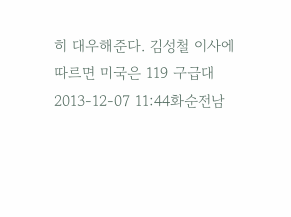히 대우해준다. 김성철 이사에 따르면 미국은 119 구급대
2013-12-07 11:44화순전남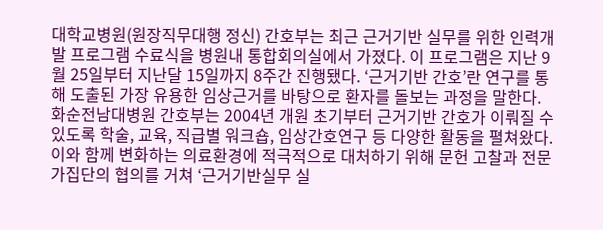대학교병원(원장직무대행 정신) 간호부는 최근 근거기반 실무를 위한 인력개발 프로그램 수료식을 병원내 통합회의실에서 가졌다. 이 프로그램은 지난 9월 25일부터 지난달 15일까지 8주간 진행됐다. ‘근거기반 간호’란 연구를 통해 도출된 가장 유용한 임상근거를 바탕으로 환자를 돌보는 과정을 말한다. 화순전남대병원 간호부는 2004년 개원 초기부터 근거기반 간호가 이뤄질 수 있도록 학술, 교육, 직급별 워크숍, 임상간호연구 등 다양한 활동을 펼쳐왔다. 이와 함께 변화하는 의료환경에 적극적으로 대처하기 위해 문헌 고찰과 전문가집단의 협의를 거쳐 ‘근거기반실무 실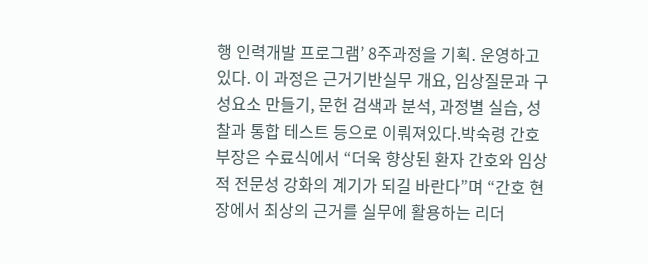행 인력개발 프로그램’ 8주과정을 기획․ 운영하고 있다. 이 과정은 근거기반실무 개요, 임상질문과 구성요소 만들기, 문헌 검색과 분석, 과정별 실습, 성찰과 통합 테스트 등으로 이뤄져있다.박숙령 간호부장은 수료식에서 “더욱 향상된 환자 간호와 임상적 전문성 강화의 계기가 되길 바란다”며 “간호 현장에서 최상의 근거를 실무에 활용하는 리더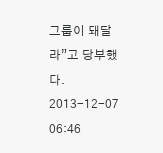그룹이 돼달라”고 당부했다.
2013-12-07 06:46